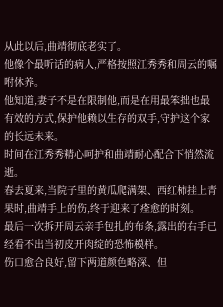从此以后,曲靖彻底老实了。
他像个最听话的病人,严格按照江秀秀和周云的嘱咐休养。
他知道,妻子不是在限制他,而是在用最笨拙也最有效的方式,保护他赖以生存的双手,守护这个家的长远未来。
时间在江秀秀精心呵护和曲靖耐心配合下悄然流逝。
春去夏来,当院子里的黄瓜爬满架、西红柿挂上青果时,曲靖手上的伤,终于迎来了痊愈的时刻。
最后一次拆开周云亲手包扎的布条,露出的右手已经看不出当初皮开肉绽的恐怖模样。
伤口愈合良好,留下两道颜色略深、但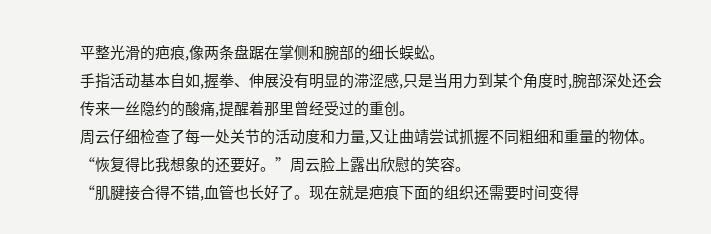平整光滑的疤痕,像两条盘踞在掌侧和腕部的细长蜈蚣。
手指活动基本自如,握拳、伸展没有明显的滞涩感,只是当用力到某个角度时,腕部深处还会传来一丝隐约的酸痛,提醒着那里曾经受过的重创。
周云仔细检查了每一处关节的活动度和力量,又让曲靖尝试抓握不同粗细和重量的物体。
“恢复得比我想象的还要好。”周云脸上露出欣慰的笑容。
“肌腱接合得不错,血管也长好了。现在就是疤痕下面的组织还需要时间变得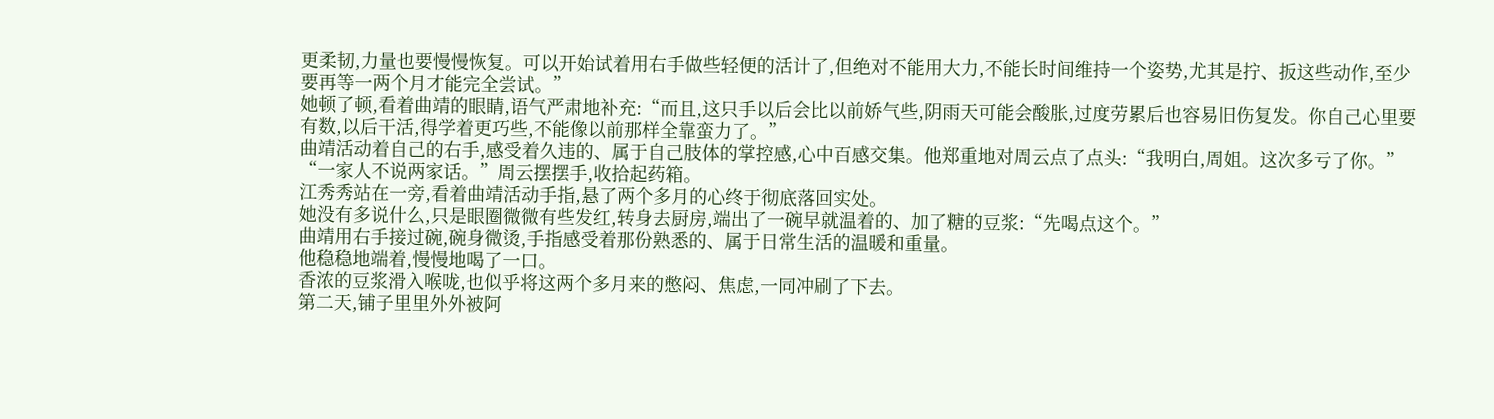更柔韧,力量也要慢慢恢复。可以开始试着用右手做些轻便的活计了,但绝对不能用大力,不能长时间维持一个姿势,尤其是拧、扳这些动作,至少要再等一两个月才能完全尝试。”
她顿了顿,看着曲靖的眼睛,语气严肃地补充:“而且,这只手以后会比以前娇气些,阴雨天可能会酸胀,过度劳累后也容易旧伤复发。你自己心里要有数,以后干活,得学着更巧些,不能像以前那样全靠蛮力了。”
曲靖活动着自己的右手,感受着久违的、属于自己肢体的掌控感,心中百感交集。他郑重地对周云点了点头:“我明白,周姐。这次多亏了你。”
“一家人不说两家话。”周云摆摆手,收拾起药箱。
江秀秀站在一旁,看着曲靖活动手指,悬了两个多月的心终于彻底落回实处。
她没有多说什么,只是眼圈微微有些发红,转身去厨房,端出了一碗早就温着的、加了糖的豆浆:“先喝点这个。”
曲靖用右手接过碗,碗身微烫,手指感受着那份熟悉的、属于日常生活的温暖和重量。
他稳稳地端着,慢慢地喝了一口。
香浓的豆浆滑入喉咙,也似乎将这两个多月来的憋闷、焦虑,一同冲刷了下去。
第二天,铺子里里外外被阿